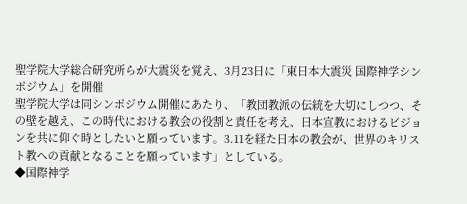聖学院大学総合研究所らが大震災を覚え、3月23日に「東日本大震災 国際神学シンポジウム」を開催
聖学院大学は同シンポジウム開催にあたり、「教団教派の伝統を大切にしつつ、その壁を越え、この時代における教会の役割と責任を考え、日本宣教におけるビジョンを共に仰ぐ時としたいと願っています。3.11を経た日本の教会が、世界のキリスト教への貢献となることを願っています」としている。
◆国際神学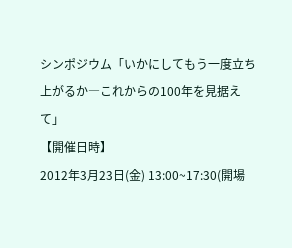シンポジウム「いかにしてもう一度立ち上がるか―これからの100年を見据えて」
【開催日時】
2012年3月23日(金) 13:00~17:30(開場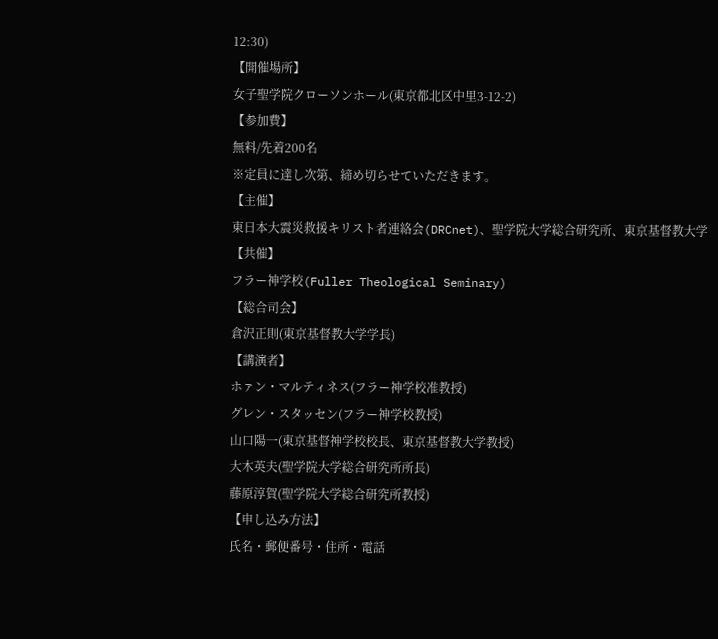12:30)
【開催場所】
女子聖学院クローソンホール(東京都北区中里3-12-2)
【参加費】
無料/先着200名
※定員に達し次第、締め切らせていただきます。
【主催】
東日本大震災救援キリスト者連絡会(DRCnet)、聖学院大学総合研究所、東京基督教大学
【共催】
フラー神学校(Fuller Theological Seminary)
【総合司会】
倉沢正則(東京基督教大学学長)
【講演者】
ホァン・マルティネス(フラー神学校准教授)
グレン・スタッセン(フラー神学校教授)
山口陽一(東京基督神学校校長、東京基督教大学教授)
大木英夫(聖学院大学総合研究所所長)
藤原淳賀(聖学院大学総合研究所教授)
【申し込み方法】
氏名・郵便番号・住所・電話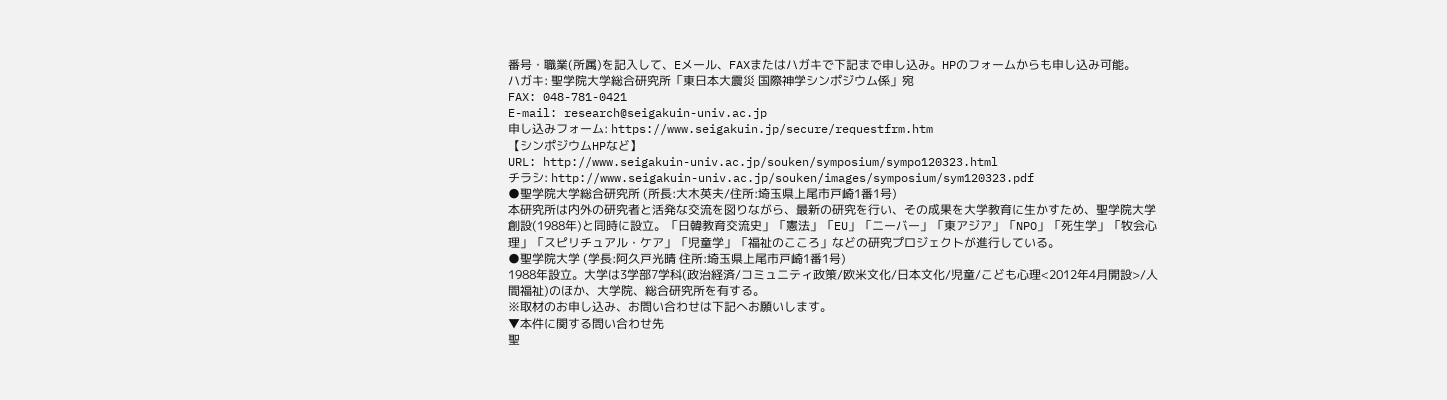番号・職業(所属)を記入して、Eメール、FAXまたはハガキで下記まで申し込み。HPのフォームからも申し込み可能。
ハガキ: 聖学院大学総合研究所「東日本大震災 国際神学シンポジウム係」宛
FAX: 048-781-0421
E-mail: research@seigakuin-univ.ac.jp
申し込みフォーム: https://www.seigakuin.jp/secure/requestfrm.htm
【シンポジウムHPなど】
URL: http://www.seigakuin-univ.ac.jp/souken/symposium/sympo120323.html
チラシ: http://www.seigakuin-univ.ac.jp/souken/images/symposium/sym120323.pdf
●聖学院大学総合研究所 (所長:大木英夫/住所:埼玉県上尾市戸崎1番1号)
本研究所は内外の研究者と活発な交流を図りながら、最新の研究を行い、その成果を大学教育に生かすため、聖学院大学創設(1988年)と同時に設立。「日韓教育交流史」「憲法」「EU」「ニーバー」「東アジア」「NPO」「死生学」「牧会心理」「スピリチュアル・ケア」「児童学」「福祉のこころ」などの研究プロジェクトが進行している。
●聖学院大学 (学長:阿久戸光晴 住所:埼玉県上尾市戸崎1番1号)
1988年設立。大学は3学部7学科(政治経済/コミュニティ政策/欧米文化/日本文化/児童/こども心理<2012年4月開設>/人間福祉)のほか、大学院、総合研究所を有する。
※取材のお申し込み、お問い合わせは下記へお願いします。
▼本件に関する問い合わせ先
聖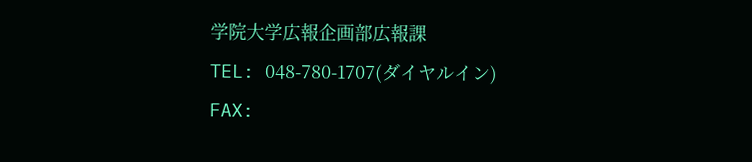学院大学広報企画部広報課
TEL: 048-780-1707(ダイヤルイン)
FAX: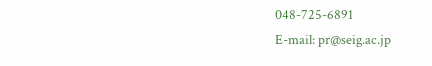048-725-6891
E-mail: pr@seig.ac.jp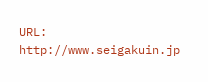URL: http://www.seigakuin.jp